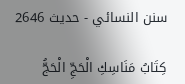سنن النسائي - حدیث 2646

كِتَابُ مَنَاسِكِ الْحَجِّ الْحَجُّ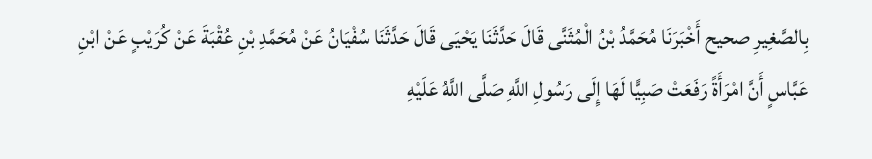بِالصَّغِيرِ صحيح أَخْبَرَنَا مُحَمَّدُ بْنُ الْمُثَنَّى قَالَ حَدَّثَنَا يَحْيَى قَالَ حَدَّثَنَا سُفْيَانُ عَنْ مُحَمَّدِ بْنِ عُقْبَةَ عَنْ كُرَيْبٍ عَنْ ابْنِ عَبَّاسٍ أَنَّ امْرَأَةً رَفَعَتْ صَبِيًّا لَهَا إِلَى رَسُولِ اللَّهِ صَلَّى اللَّهُ عَلَيْهِ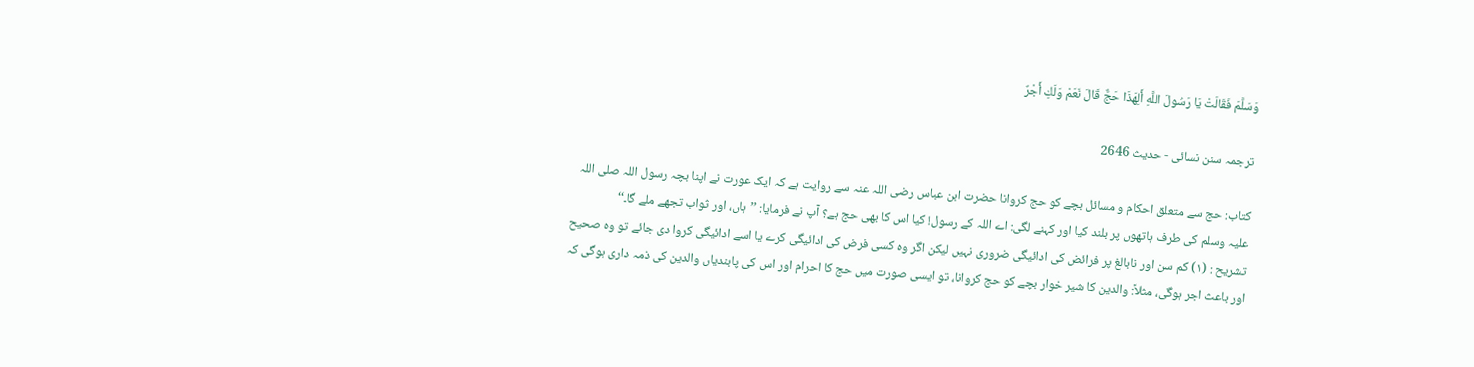وَسَلَّمَ فَقَالَتْ يَا رَسُولَ اللَّهِ أَلِهَذَا حَجٌّ قَالَ نَعَمْ وَلَكِ أَجْرٌ

ترجمہ سنن نسائی - حدیث 2646

کتاب: حج سے متعلق احکام و مسائل بچے کو حج کروانا حضرت ابن عباس رضی اللہ عنہ سے روایت ہے کہ ایک عورت نے اپنا بچہ رسول اللہ صلی اللہ علیہ وسلم کی طرف ہاتھوں پر بلند کیا اور کہنے لگی: اے اللہ کے رسول! کیا اس کا بھی حج ہے؟ آپ نے فرمایا: ’’ہاں، اور ثواب تجھے ملے گا۔‘‘
تشریح : (۱) کم سن اور نابالغ پر فرائض کی ادائیگی ضروری نہیں لیکن اگر وہ کسی فرض کی ادائیگی کرے یا اسے ادائیگی کروا دی جائے تو وہ صحیح اور باعث اجر ہوگی، مثلاً: والدین کا شیر خوار بچے کو حج کروانا، تو ایسی صورت میں حج کا احرام اور اس کی پابندیاں والدین کی ذمہ داری ہوگی کہ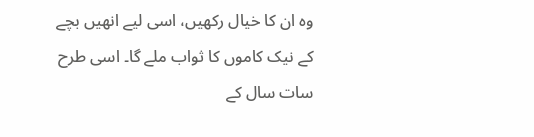وہ ان کا خیال رکھیں، اسی لیے انھیں بچے کے نیک کاموں کا ثواب ملے گا۔ اسی طرح سات سال کے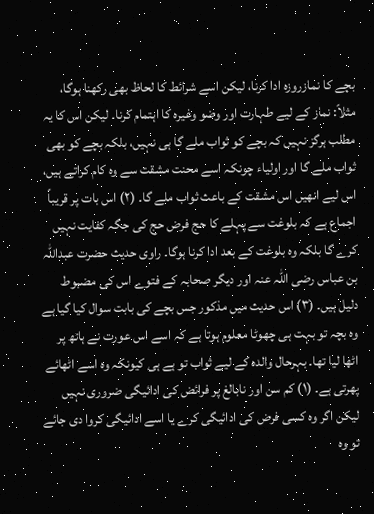بچے کا نمازروزہ ادا کرنا، لیکن اسے شرائط کا لحاظ بھی رکھنا ہوگا، مثلاً: نماز کے لیے طہارت اور وضو وغیرہ کا اہتمام کرنا۔ لیکن اس کا یہ مطلب ہرگز نہیں کہ بچے کو ثواب ملے گا ہی نہیں، بلکہ بچے کو بھی ثواب ملے گا اور اولیاء چونکہ اسے محنت مشقت سے وہ کام کراتے ہیں، اس لیے انھیں اس مشقت کے باعث ثواب ملے گا۔ (۲) اس بات پر قریباً اجماع ہے کہ بلوغت سے پہلے کا حج فرض حج کی جگہ کفایت نہیں کرے گا بلکہ وہ بلوغت کے بعد ادا کرنا ہوگا۔ راوی حدیث حضرت عبداللہ بن عباس رضی اللہ عنہ اور دیگر صحابہ کے فتوے اس کی مضبوط دلیل ہیں۔ (۳) اس حدیث میں مذکور جس بچے کی بابت سوال کیا گیا ہے وہ بچہ تو بہت ہی چھوٹا معلوم ہوتا ہے کہ اسے اس عورت نے ہاتھ پر اٹھا لیا تھا۔ بہرحال والدہ کے لیے ثواب تو ہے ہی کیونکہ وہ اسے اٹھائے پھرتی ہے۔ (۱) کم سن اور نابالغ پر فرائض کی ادائیگی ضروری نہیں لیکن اگر وہ کسی فرض کی ادائیگی کرے یا اسے ادائیگی کروا دی جائے تو وہ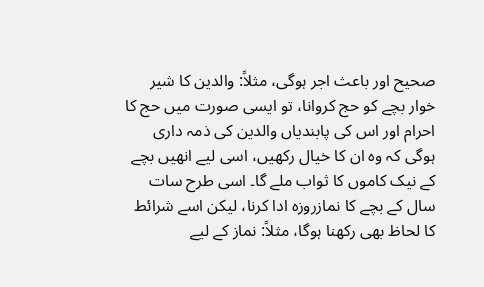صحیح اور باعث اجر ہوگی، مثلاً: والدین کا شیر خوار بچے کو حج کروانا، تو ایسی صورت میں حج کا احرام اور اس کی پابندیاں والدین کی ذمہ داری ہوگی کہ وہ ان کا خیال رکھیں، اسی لیے انھیں بچے کے نیک کاموں کا ثواب ملے گا۔ اسی طرح سات سال کے بچے کا نمازروزہ ادا کرنا، لیکن اسے شرائط کا لحاظ بھی رکھنا ہوگا، مثلاً: نماز کے لیے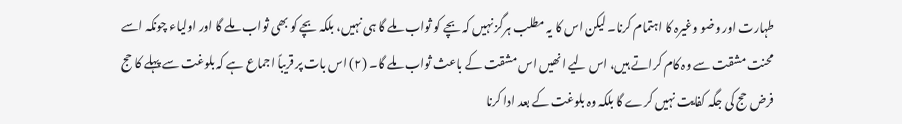طہارت اور وضو وغیرہ کا اہتمام کرنا۔ لیکن اس کا یہ مطلب ہرگز نہیں کہ بچے کو ثواب ملے گا ہی نہیں، بلکہ بچے کو بھی ثواب ملے گا اور اولیاء چونکہ اسے محنت مشقت سے وہ کام کراتے ہیں، اس لیے انھیں اس مشقت کے باعث ثواب ملے گا۔ (۲) اس بات پر قریباً اجماع ہے کہ بلوغت سے پہلے کا حج فرض حج کی جگہ کفایت نہیں کرے گا بلکہ وہ بلوغت کے بعد ادا کرنا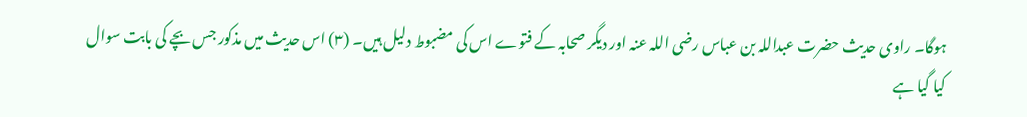ہوگا۔ راوی حدیث حضرت عبداللہ بن عباس رضی اللہ عنہ اور دیگر صحابہ کے فتوے اس کی مضبوط دلیل ہیں۔ (۳) اس حدیث میں مذکور جس بچے کی بابت سوال کیا گیا ہے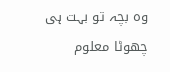وہ بچہ تو بہت ہی چھوٹا معلوم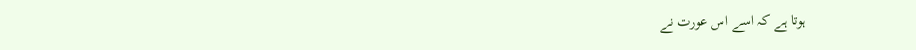ہوتا ہے کہ اسے اس عورت نے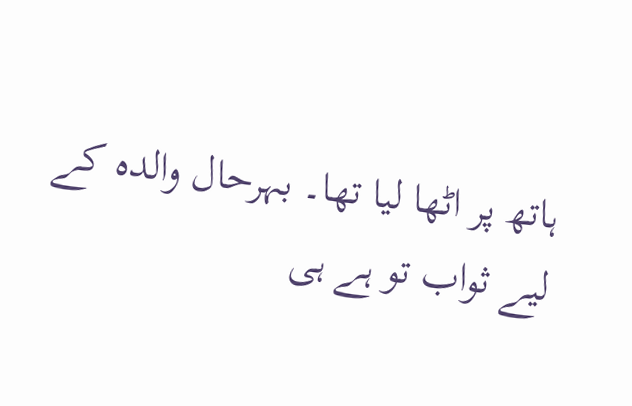ہاتھ پر اٹھا لیا تھا۔ بہرحال والدہ کے لیے ثواب تو ہے ہی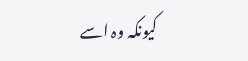کیونکہ وہ اسے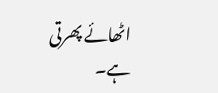اٹھائے پھرتی ہے۔